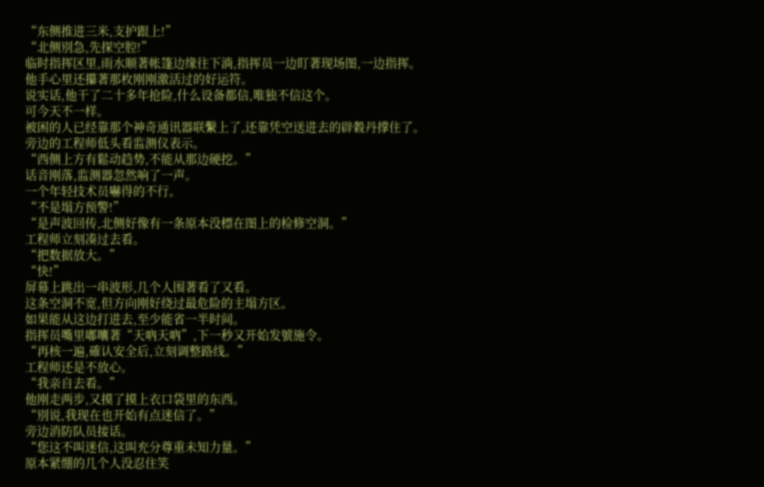“东侧推进三米,支护跟上!”
“北侧別急,先探空腔!”
临时指挥区里,雨水顺著帐篷边缘往下淌,指挥员一边盯著现场图,一边指挥。
他手心里还攥著那枚刚刚激活过的好运符。
说实话,他干了二十多年抢险,什么设备都信,唯独不信这个。
可今天不一样。
被困的人已经靠那个神奇通讯器联繫上了,还靠凭空送进去的辟穀丹撑住了。
旁边的工程师低头看监测仪表示。
“西侧上方有鬆动趋势,不能从那边硬挖。”
话音刚落,监测器忽然响了一声。
一个年轻技术员嚇得的不行。
“不是塌方预警!”
“是声波回传,北侧好像有一条原本没標在图上的检修空洞。”
工程师立刻凑过去看。
“把数据放大。”
“快!”
屏幕上跳出一串波形,几个人围著看了又看。
这条空洞不宽,但方向刚好绕过最危险的主塌方区。
如果能从这边打进去,至少能省一半时间。
指挥员嘴里嘟囔著“天吶天吶”,下一秒又开始发號施令。
“再核一遍,確认安全后,立刻调整路线。”
工程师还是不放心。
“我亲自去看。”
他刚走两步,又摸了摸上衣口袋里的东西。
“別说,我现在也开始有点迷信了。”
旁边消防队员接话。
“您这不叫迷信,这叫充分尊重未知力量。”
原本紧绷的几个人没忍住笑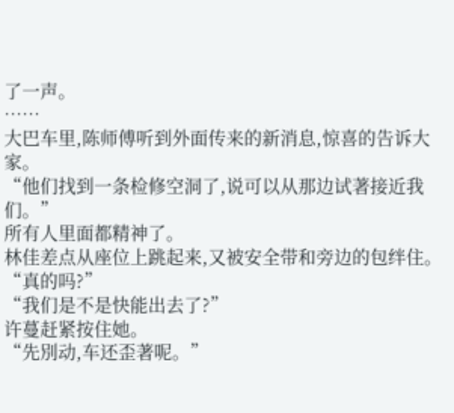了一声。
……
大巴车里,陈师傅听到外面传来的新消息,惊喜的告诉大家。
“他们找到一条检修空洞了,说可以从那边试著接近我们。”
所有人里面都精神了。
林佳差点从座位上跳起来,又被安全带和旁边的包绊住。
“真的吗?”
“我们是不是快能出去了?”
许蔓赶紧按住她。
“先別动,车还歪著呢。”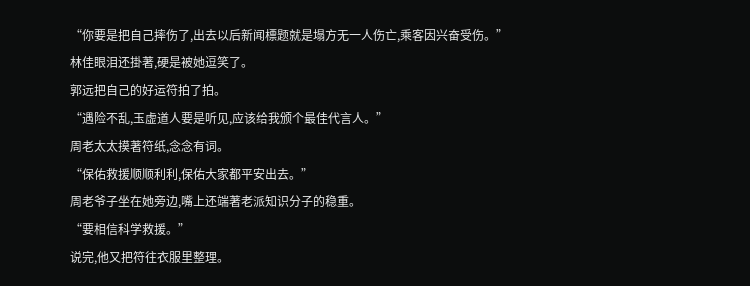“你要是把自己摔伤了,出去以后新闻標题就是塌方无一人伤亡,乘客因兴奋受伤。”
林佳眼泪还掛著,硬是被她逗笑了。
郭远把自己的好运符拍了拍。
“遇险不乱,玉虚道人要是听见,应该给我颁个最佳代言人。”
周老太太摸著符纸,念念有词。
“保佑救援顺顺利利,保佑大家都平安出去。”
周老爷子坐在她旁边,嘴上还端著老派知识分子的稳重。
“要相信科学救援。”
说完,他又把符往衣服里整理。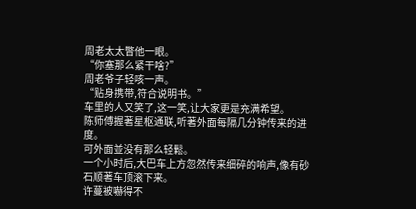周老太太瞥他一眼。
“你塞那么紧干啥?”
周老爷子轻咳一声。
“贴身携带,符合说明书。”
车里的人又笑了,这一笑,让大家更是充满希望。
陈师傅握著星枢通联,听著外面每隔几分钟传来的进度。
可外面並没有那么轻鬆。
一个小时后,大巴车上方忽然传来细碎的响声,像有砂石顺著车顶滚下来。
许蔓被嚇得不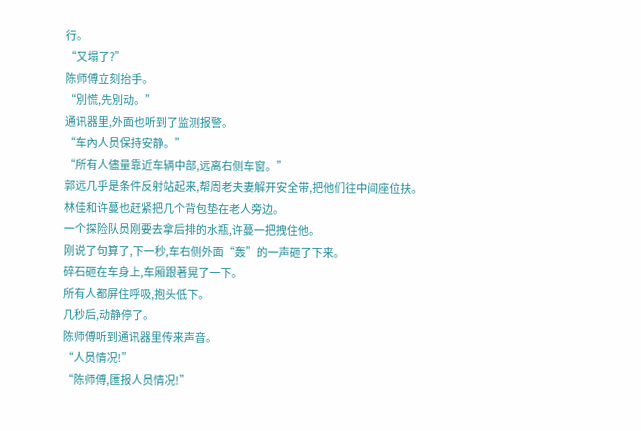行。
“又塌了?”
陈师傅立刻抬手。
“別慌,先別动。”
通讯器里,外面也听到了监测报警。
“车內人员保持安静。”
“所有人儘量靠近车辆中部,远离右侧车窗。”
郭远几乎是条件反射站起来,帮周老夫妻解开安全带,把他们往中间座位扶。
林佳和许蔓也赶紧把几个背包垫在老人旁边。
一个探险队员刚要去拿后排的水瓶,许蔓一把拽住他。
刚说了句算了,下一秒,车右侧外面“轰”的一声砸了下来。
碎石砸在车身上,车厢跟著晃了一下。
所有人都屏住呼吸,抱头低下。
几秒后,动静停了。
陈师傅听到通讯器里传来声音。
“人员情况!”
“陈师傅,匯报人员情况!”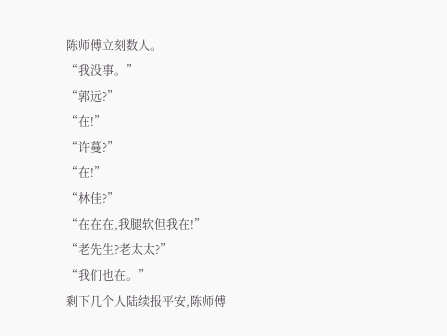陈师傅立刻数人。
“我没事。”
“郭远?”
“在!”
“许蔓?”
“在!”
“林佳?”
“在在在,我腿软但我在!”
“老先生?老太太?”
“我们也在。”
剩下几个人陆续报平安,陈师傅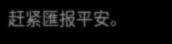赶紧匯报平安。